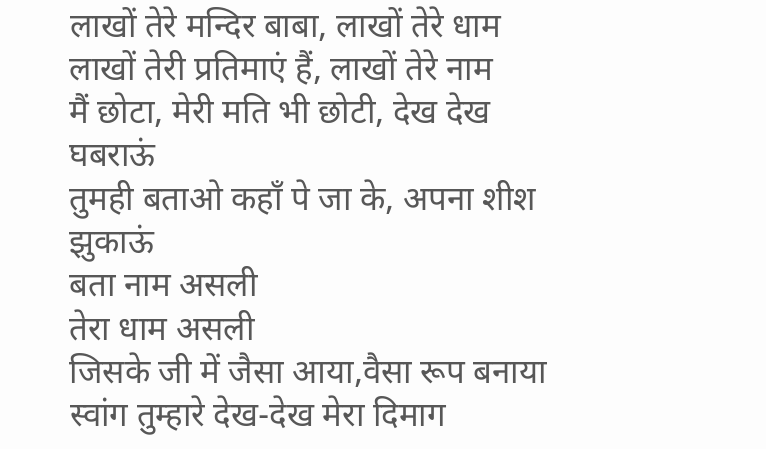लाखों तेरे मन्दिर बाबा, लाखों तेरे धाम
लाखों तेरी प्रतिमाएं हैं, लाखों तेरे नाम
मैं छोटा, मेरी मति भी छोटी, देख देख घबराऊं
तुमही बताओ कहाँ पे जा के, अपना शीश झुकाऊं
बता नाम असली
तेरा धाम असली
जिसके जी में जैसा आया,वैसा रूप बनाया
स्वांग तुम्हारे देख-देख मेरा दिमाग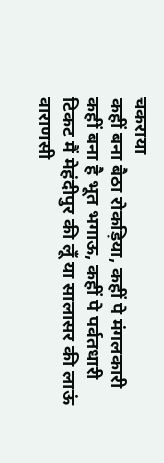चकराया
कहीं बना बैठा रोकड़िया, कहीं पे मंगलकारी
कहीं बना है भूत भगाऊ, कहीं पे पर्वतधारी
टिकट मैं मेहंदीपुर की लूँ या सालासर की लाऊं
वाराणसी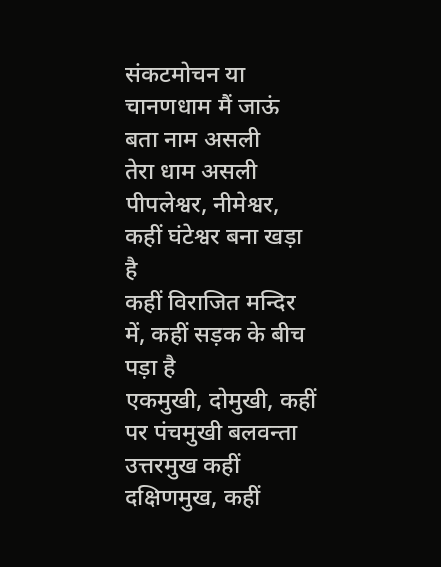संकटमोचन या चानणधाम मैं जाऊं
बता नाम असली
तेरा धाम असली
पीपलेश्वर, नीमेश्वर, कहीं घंटेश्वर बना खड़ा है
कहीं विराजित मन्दिर में, कहीं सड़क के बीच पड़ा है
एकमुखी, दोमुखी, कहीं पर पंचमुखी बलवन्ता
उत्तरमुख कहीं दक्षिणमुख, कहीं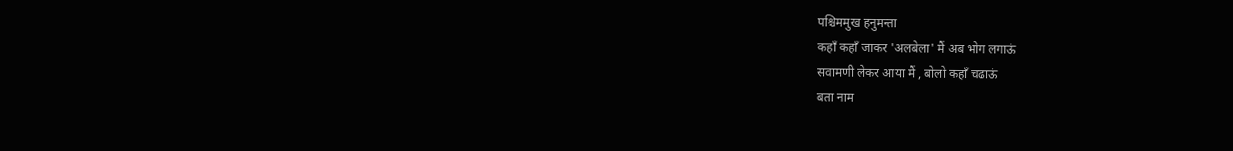पश्चिममुख हनुमन्ता
कहाँ कहाँ जाकर 'अलबेला' मैं अब भोग लगाऊं
सवामणी लेकर आया मैं , बोलो कहाँ चढाऊं
बता नाम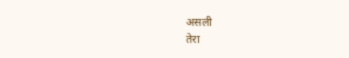असली
तेरा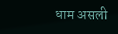धाम असली